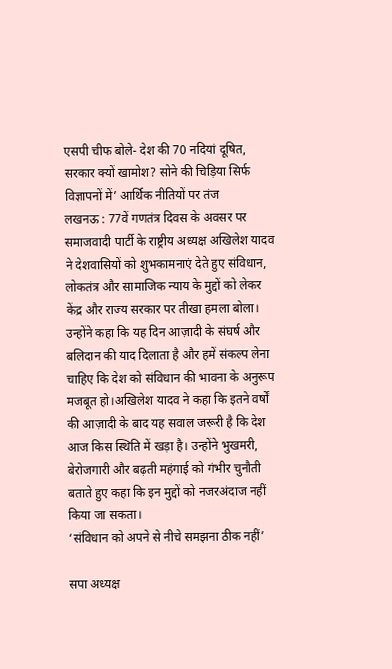एसपी चीफ बोले- देश की 70 नदियां दूषित, सरकार क्यों खामोश? सोने की चिड़िया सिर्फ विज्ञापनों में’ आर्थिक नीतियों पर तंज
लखनऊ : 77वें गणतंत्र दिवस के अवसर पर समाजवादी पार्टी के राष्ट्रीय अध्यक्ष अखिलेश यादव ने देशवासियों को शुभकामनाएं देते हुए संविधान, लोकतंत्र और सामाजिक न्याय के मुद्दों को लेकर केंद्र और राज्य सरकार पर तीखा हमला बोला। उन्होंने कहा कि यह दिन आज़ादी के संघर्ष और बलिदान की याद दिलाता है और हमें संकल्प लेना चाहिए कि देश को संविधान की भावना के अनुरूप मजबूत हो।अखिलेश यादव ने कहा कि इतने वर्षों की आज़ादी के बाद यह सवाल जरूरी है कि देश आज किस स्थिति में खड़ा है। उन्होंने भुखमरी, बेरोजगारी और बढ़ती महंगाई को गंभीर चुनौती बताते हुए कहा कि इन मुद्दों को नजरअंदाज नहीं किया जा सकता।
‘संविधान को अपने से नीचे समझना ठीक नहीं’

सपा अध्यक्ष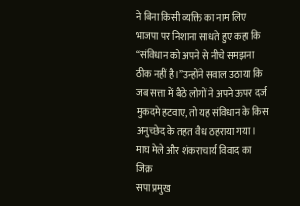ने बिना किसी व्यक्ति का नाम लिए भाजपा पर निशाना साधते हुए कहा कि “संविधान को अपने से नीचे समझना ठीक नहीं है।”उन्होंने सवाल उठाया कि जब सत्ता में बैठे लोगों ने अपने ऊपर दर्ज मुकदमे हटवाए, तो यह संविधान के किस अनुच्छेद के तहत वैध ठहराया गया।
माघ मेले और शंकराचार्य विवाद का जिक्र
सपा प्रमुख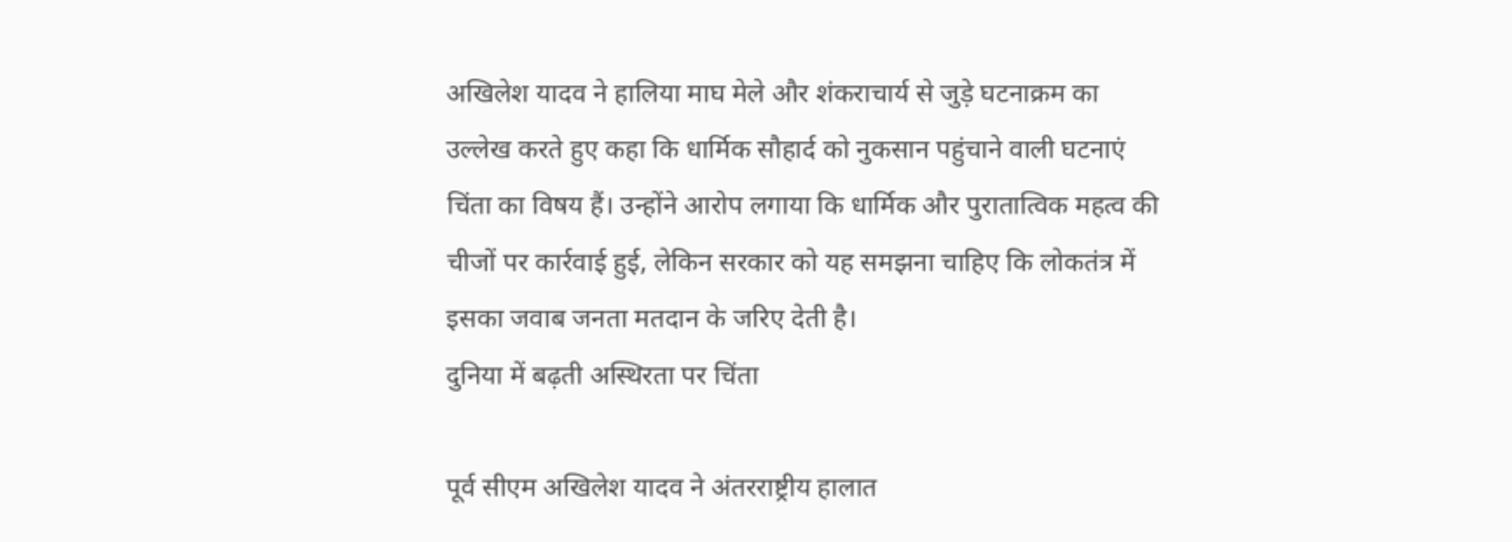अखिलेश यादव ने हालिया माघ मेले और शंकराचार्य से जुड़े घटनाक्रम का उल्लेख करते हुए कहा कि धार्मिक सौहार्द को नुकसान पहुंचाने वाली घटनाएं चिंता का विषय हैं। उन्होंने आरोप लगाया कि धार्मिक और पुरातात्विक महत्व की चीजों पर कार्रवाई हुई, लेकिन सरकार को यह समझना चाहिए कि लोकतंत्र में इसका जवाब जनता मतदान के जरिए देती है।
दुनिया में बढ़ती अस्थिरता पर चिंता

पूर्व सीएम अखिलेश यादव ने अंतरराष्ट्रीय हालात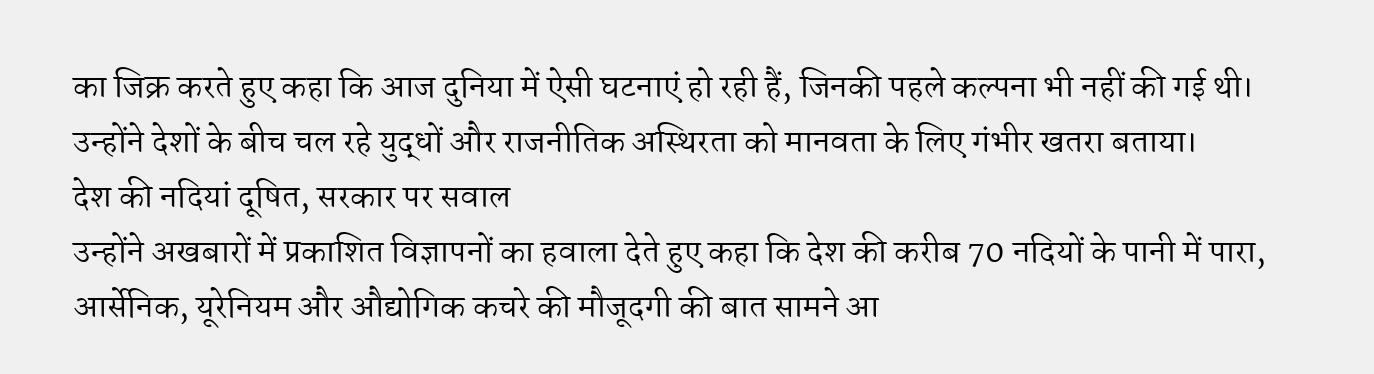का जिक्र करते हुए कहा कि आज दुनिया में ऐसी घटनाएं हो रही हैं, जिनकी पहले कल्पना भी नहीं की गई थी। उन्होंने देशों के बीच चल रहे युद्धों और राजनीतिक अस्थिरता को मानवता के लिए गंभीर खतरा बताया।
देश की नदियां दूषित, सरकार पर सवाल
उन्होंने अखबारों में प्रकाशित विज्ञापनों का हवाला देते हुए कहा कि देश की करीब 70 नदियों के पानी में पारा, आर्सेनिक, यूरेनियम और औद्योगिक कचरे की मौजूदगी की बात सामने आ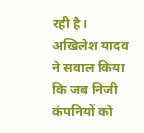रही है। अखिलेश यादव ने सवाल किया कि जब निजी कंपनियों को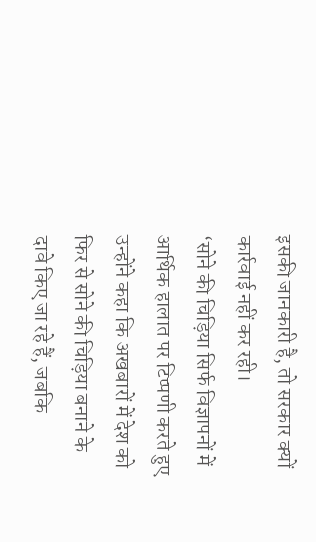इसकी जानकारी है, तो सरकार क्यों कार्रवाई नहीं कर रही।
‘सोने की चिड़िया सिर्फ विज्ञापनों में आर्थिक हालात पर टिप्पणी करते हुए उन्होंने कहा कि अखबारों में देश को फिर से सोने की चिड़िया बनाने के दावे किए जा रहे हैं, जबकि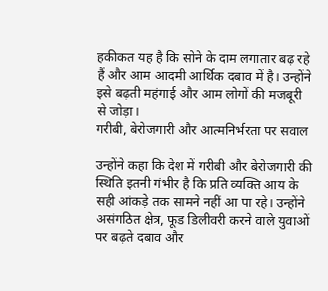हकीकत यह है कि सोने के दाम लगातार बढ़ रहे हैं और आम आदमी आर्थिक दबाव में है। उन्होंने इसे बढ़ती महंगाई और आम लोगों की मजबूरी से जोड़ा।
गरीबी, बेरोजगारी और आत्मनिर्भरता पर सवाल

उन्होंने कहा कि देश में गरीबी और बेरोजगारी की स्थिति इतनी गंभीर है कि प्रति व्यक्ति आय के सही आंकड़े तक सामने नहीं आ पा रहे। उन्होंने असंगठित क्षेत्र, फूड डिलीवरी करने वाले युवाओं पर बढ़ते दबाव और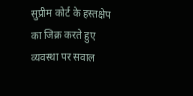सुप्रीम कोर्ट के हस्तक्षेप का जिक्र करते हुए व्यवस्था पर सवाल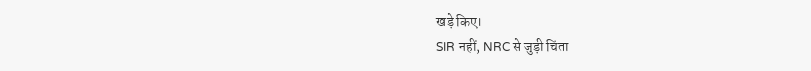खड़े किए।
SIR नहीं, NRC से जुड़ी चिंता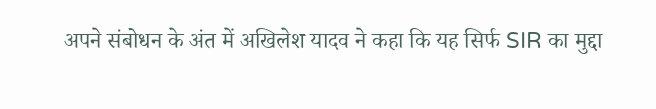अपने संबोधन के अंत में अखिलेश यादव ने कहा कि यह सिर्फ SIR का मुद्दा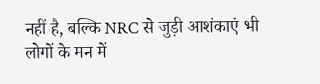नहीं है, बल्कि NRC से जुड़ी आशंकाएं भी लोगों के मन में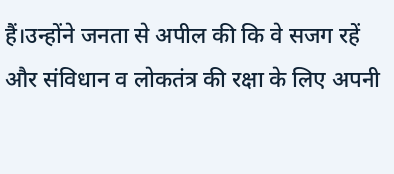हैं।उन्होंने जनता से अपील की कि वे सजग रहें और संविधान व लोकतंत्र की रक्षा के लिए अपनी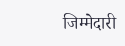जिम्मेदारी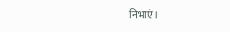निभाएं।